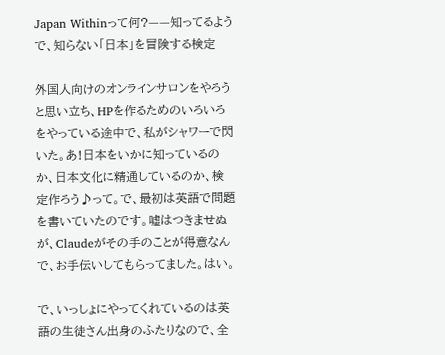Japan Withinって何?——知ってるようで、知らない「日本」を冒険する検定

外国人向けのオンラインサロンをやろうと思い立ち、HPを作るためのいろいろをやっている途中で、私がシャワーで閃いた。あ!日本をいかに知っているのか、日本文化に精通しているのか、検定作ろう♪って。で、最初は英語で問題を書いていたのです。嘘はつきませぬが、Claudeがその手のことが得意なんで、お手伝いしてもらってました。はい。

で、いっしょにやってくれているのは英語の生徒さん出身のふたりなので、全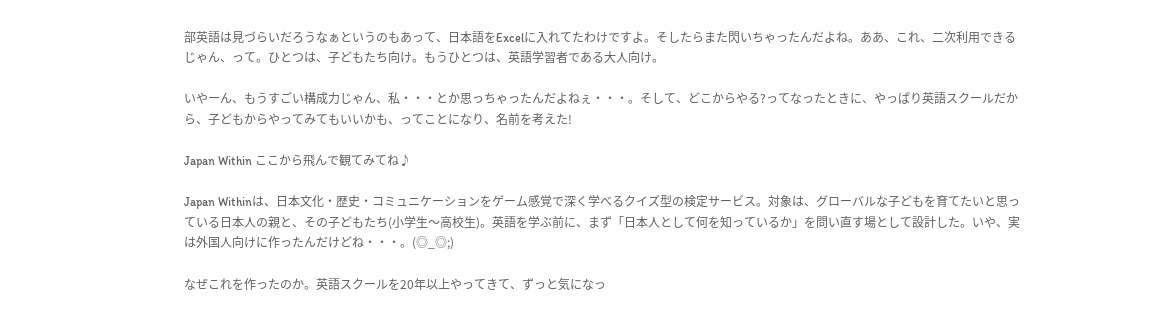部英語は見づらいだろうなぁというのもあって、日本語をExcelに入れてたわけですよ。そしたらまた閃いちゃったんだよね。ああ、これ、二次利用できるじゃん、って。ひとつは、子どもたち向け。もうひとつは、英語学習者である大人向け。

いやーん、もうすごい構成力じゃん、私・・・とか思っちゃったんだよねぇ・・・。そして、どこからやる?ってなったときに、やっぱり英語スクールだから、子どもからやってみてもいいかも、ってことになり、名前を考えた!

Japan Within ここから飛んで観てみてね♪

Japan Withinは、日本文化・歴史・コミュニケーションをゲーム感覚で深く学べるクイズ型の検定サービス。対象は、グローバルな子どもを育てたいと思っている日本人の親と、その子どもたち(小学生〜高校生)。英語を学ぶ前に、まず「日本人として何を知っているか」を問い直す場として設計した。いや、実は外国人向けに作ったんだけどね・・・。(◎_◎;)

なぜこれを作ったのか。英語スクールを20年以上やってきて、ずっと気になっ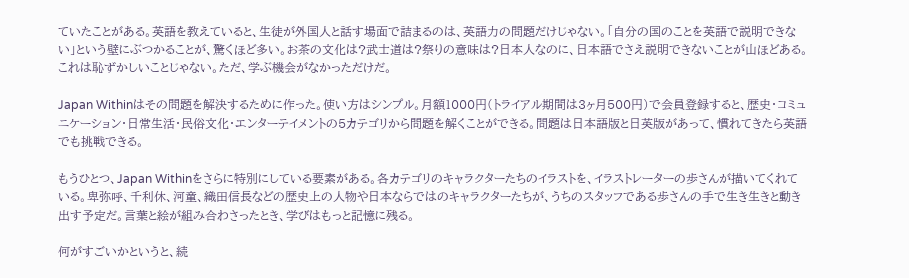ていたことがある。英語を教えていると、生徒が外国人と話す場面で詰まるのは、英語力の問題だけじゃない。「自分の国のことを英語で説明できない」という壁にぶつかることが、驚くほど多い。お茶の文化は?武士道は?祭りの意味は?日本人なのに、日本語でさえ説明できないことが山ほどある。これは恥ずかしいことじゃない。ただ、学ぶ機会がなかっただけだ。

Japan Withinはその問題を解決するために作った。使い方はシンプル。月額1000円(トライアル期間は3ヶ月500円)で会員登録すると、歴史・コミュニケーション・日常生活・民俗文化・エンターテイメントの5カテゴリから問題を解くことができる。問題は日本語版と日英版があって、慣れてきたら英語でも挑戦できる。

もうひとつ、Japan Withinをさらに特別にしている要素がある。各カテゴリのキャラクターたちのイラストを、イラストレーターの歩さんが描いてくれている。卑弥呼、千利休、河童、織田信長などの歴史上の人物や日本ならではのキャラクターたちが、うちのスタッフである歩さんの手で生き生きと動き出す予定だ。言葉と絵が組み合わさったとき、学びはもっと記憶に残る。

何がすごいかというと、続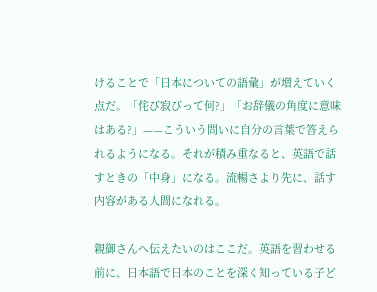けることで「日本についての語彙」が増えていく点だ。「侘び寂びって何?」「お辞儀の角度に意味はある?」——こういう問いに自分の言葉で答えられるようになる。それが積み重なると、英語で話すときの「中身」になる。流暢さより先に、話す内容がある人間になれる。

親御さんへ伝えたいのはここだ。英語を習わせる前に、日本語で日本のことを深く知っている子ど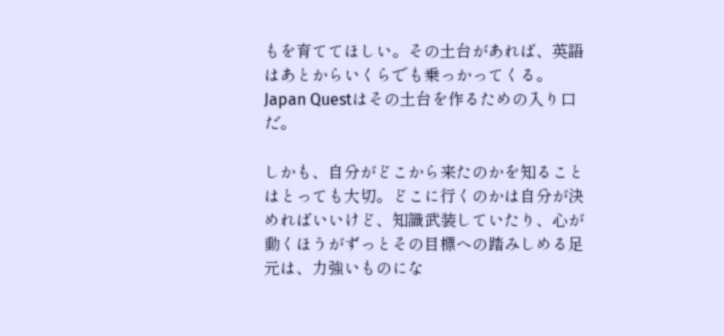もを育ててほしい。その土台があれば、英語はあとからいくらでも乗っかってくる。Japan Questはその土台を作るための入り口だ。

しかも、自分がどこから来たのかを知ることはとっても大切。どこに行くのかは自分が決めればいいけど、知識武装していたり、心が動くほうがずっとその目標への踏みしめる足元は、力強いものにな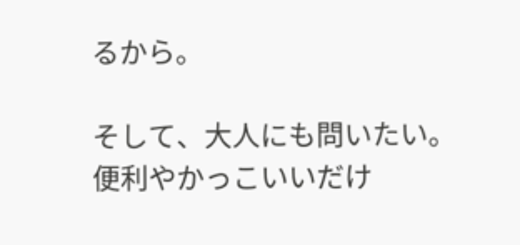るから。

そして、大人にも問いたい。便利やかっこいいだけ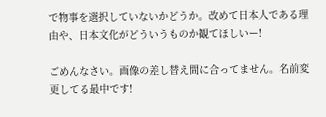で物事を選択していないかどうか。改めて日本人である理由や、日本文化がどういうものか観てほしいー!

ごめんなさい。画像の差し替え間に合ってません。名前変更してる最中です!